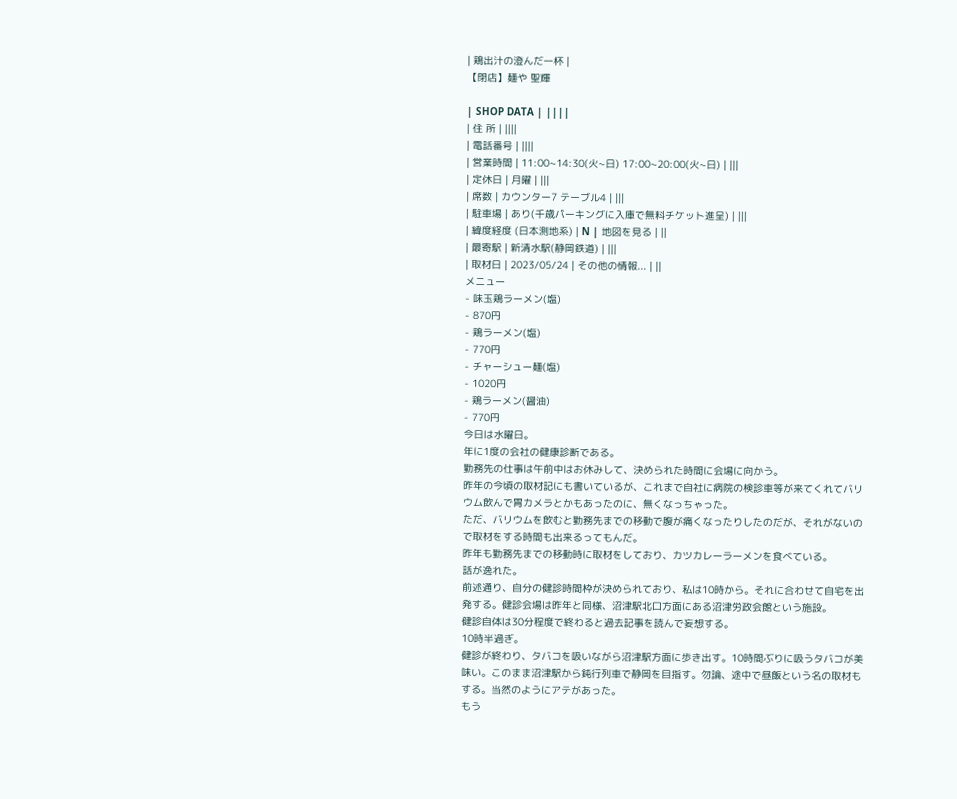| 鶏出汁の澄んだ一杯 |
【閉店】麺や 聖輝

| SHOP DATA | ||||
| 住 所 | ||||
| 電話番号 | ||||
| 営業時間 | 11:00~14:30(火~日) 17:00~20:00(火~日) | |||
| 定休日 | 月曜 | |||
| 席数 | カウンター7 テーブル4 | |||
| 駐車場 | あり(千歳パーキングに入庫で無料チケット進呈) | |||
| 緯度経度 (日本測地系) | N | 地図を見る | ||
| 最寄駅 | 新清水駅(静岡鉄道) | |||
| 取材日 | 2023/05/24 | その他の情報... | ||
メニュー
- 味玉鶏ラーメン(塩)
- 870円
- 鶏ラーメン(塩)
- 770円
- チャーシュー麺(塩)
- 1020円
- 鶏ラーメン(醤油)
- 770円
今日は水曜日。
年に1度の会社の健康診断である。
勤務先の仕事は午前中はお休みして、決められた時間に会場に向かう。
昨年の今頃の取材記にも書いているが、これまで自社に病院の検診車等が来てくれてバリウム飲んで胃カメラとかもあったのに、無くなっちゃった。
ただ、バリウムを飲むと勤務先までの移動で腹が痛くなったりしたのだが、それがないので取材をする時間も出来るってもんだ。
昨年も勤務先までの移動時に取材をしており、カツカレーラーメンを食べている。
話が逸れた。
前述通り、自分の健診時間枠が決められており、私は10時から。それに合わせて自宅を出発する。健診会場は昨年と同様、沼津駅北口方面にある沼津労政会館という施設。
健診自体は30分程度で終わると過去記事を読んで妄想する。
10時半過ぎ。
健診が終わり、タバコを吸いながら沼津駅方面に歩き出す。10時間ぶりに吸うタバコが美味い。このまま沼津駅から鈍行列車で静岡を目指す。勿論、途中で昼飯という名の取材もする。当然のようにアテがあった。
もう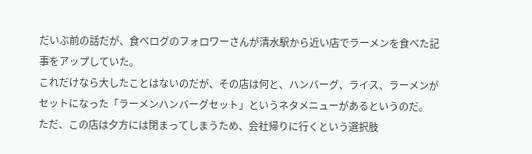だいぶ前の話だが、食べログのフォロワーさんが清水駅から近い店でラーメンを食べた記事をアップしていた。
これだけなら大したことはないのだが、その店は何と、ハンバーグ、ライス、ラーメンがセットになった「ラーメンハンバーグセット」というネタメニューがあるというのだ。
ただ、この店は夕方には閉まってしまうため、会社帰りに行くという選択肢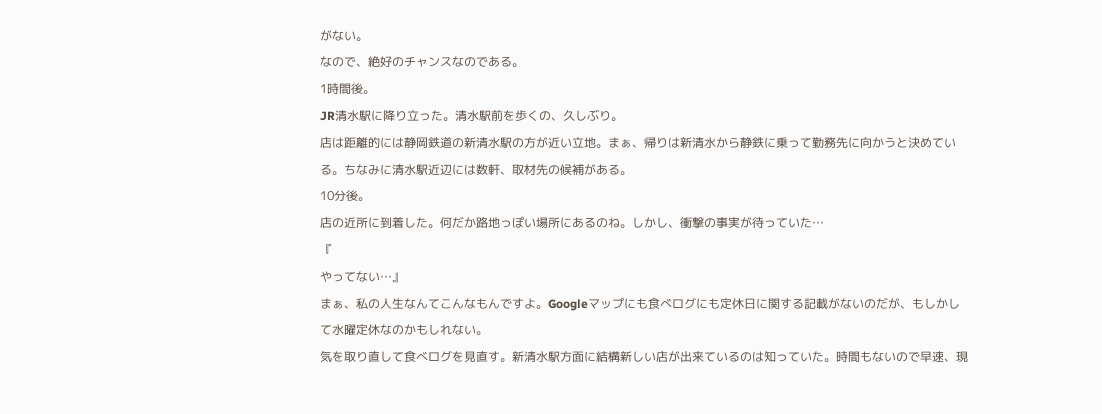がない。
なので、絶好のチャンスなのである。
1時間後。
JR清水駅に降り立った。清水駅前を歩くの、久しぶり。
店は距離的には静岡鉄道の新清水駅の方が近い立地。まぁ、帰りは新清水から静鉄に乗って勤務先に向かうと決めている。ちなみに清水駅近辺には数軒、取材先の候補がある。
10分後。
店の近所に到着した。何だか路地っぽい場所にあるのね。しかし、衝撃の事実が待っていた…
『
やってない…』
まぁ、私の人生なんてこんなもんですよ。Googleマップにも食べログにも定休日に関する記載がないのだが、もしかして水曜定休なのかもしれない。
気を取り直して食べログを見直す。新清水駅方面に結構新しい店が出来ているのは知っていた。時間もないので早速、現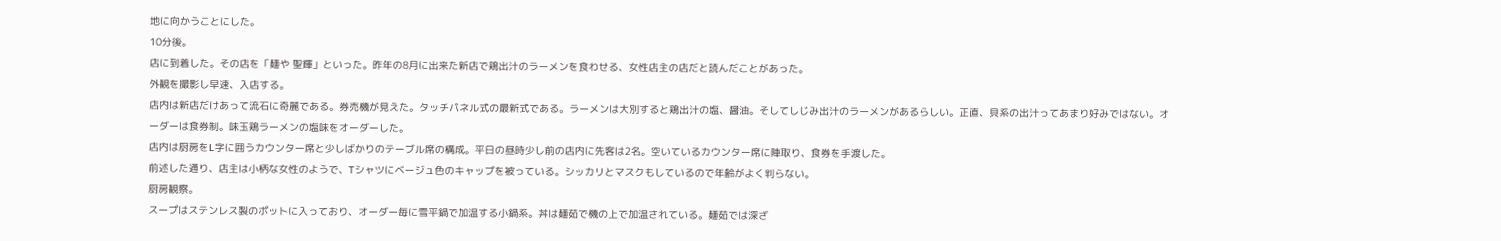地に向かうことにした。
10分後。
店に到着した。その店を「麺や 聖輝」といった。昨年の8月に出来た新店で鶏出汁のラーメンを食わせる、女性店主の店だと読んだことがあった。
外観を撮影し早速、入店する。
店内は新店だけあって流石に奇麗である。券売機が見えた。タッチパネル式の最新式である。ラーメンは大別すると鶏出汁の塩、醤油。そしてしじみ出汁のラーメンがあるらしい。正直、貝系の出汁ってあまり好みではない。オーダーは食券制。味玉鶏ラーメンの塩味をオーダーした。
店内は厨房をL字に囲うカウンター席と少しばかりのテーブル席の構成。平日の昼時少し前の店内に先客は2名。空いているカウンター席に陣取り、食券を手渡した。
前述した通り、店主は小柄な女性のようで、Tシャツにベージュ色のキャップを被っている。シッカリとマスクもしているので年齢がよく判らない。
厨房観察。
スープはステンレス製のポットに入っており、オーダー毎に雪平鍋で加温する小鍋系。丼は麺茹で機の上で加温されている。麺茹では深ざ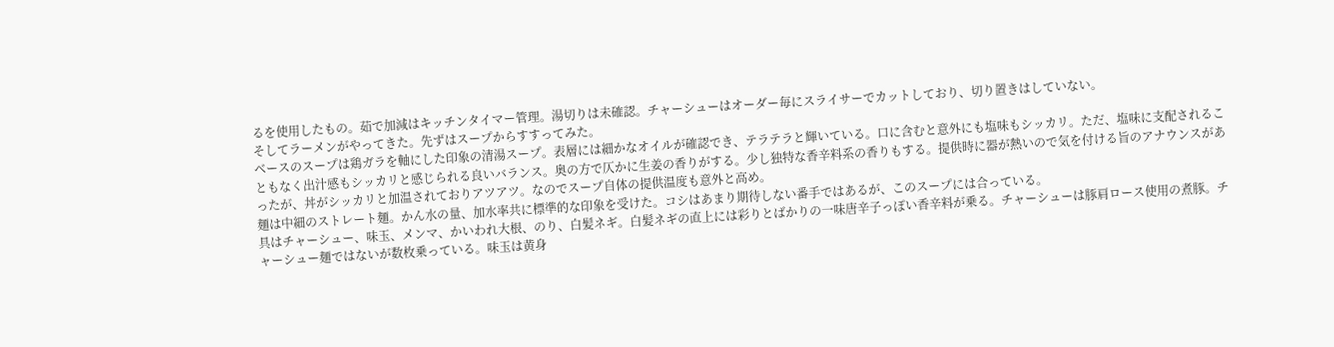るを使用したもの。茹で加減はキッチンタイマー管理。湯切りは未確認。チャーシューはオーダー毎にスライサーでカットしており、切り置きはしていない。
そしてラーメンがやってきた。先ずはスープからすすってみた。
ベースのスープは鶏ガラを軸にした印象の清湯スープ。表層には細かなオイルが確認でき、テラテラと輝いている。口に含むと意外にも塩味もシッカリ。ただ、塩味に支配されることもなく出汁感もシッカリと感じられる良いバランス。奥の方で仄かに生姜の香りがする。少し独特な香辛料系の香りもする。提供時に器が熱いので気を付ける旨のアナウンスがあったが、丼がシッカリと加温されておりアツアツ。なのでスープ自体の提供温度も意外と高め。
麺は中細のストレート麺。かん水の量、加水率共に標準的な印象を受けた。コシはあまり期待しない番手ではあるが、このスープには合っている。
具はチャーシュー、味玉、メンマ、かいわれ大根、のり、白髪ネギ。白髪ネギの直上には彩りとばかりの一味唐辛子っぽい香辛料が乗る。チャーシューは豚肩ロース使用の煮豚。チャーシュー麺ではないが数枚乗っている。味玉は黄身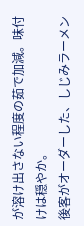が溶け出さない程度の茹で加減。味付けは穏やか。
後客がオーダーした、しじみラーメン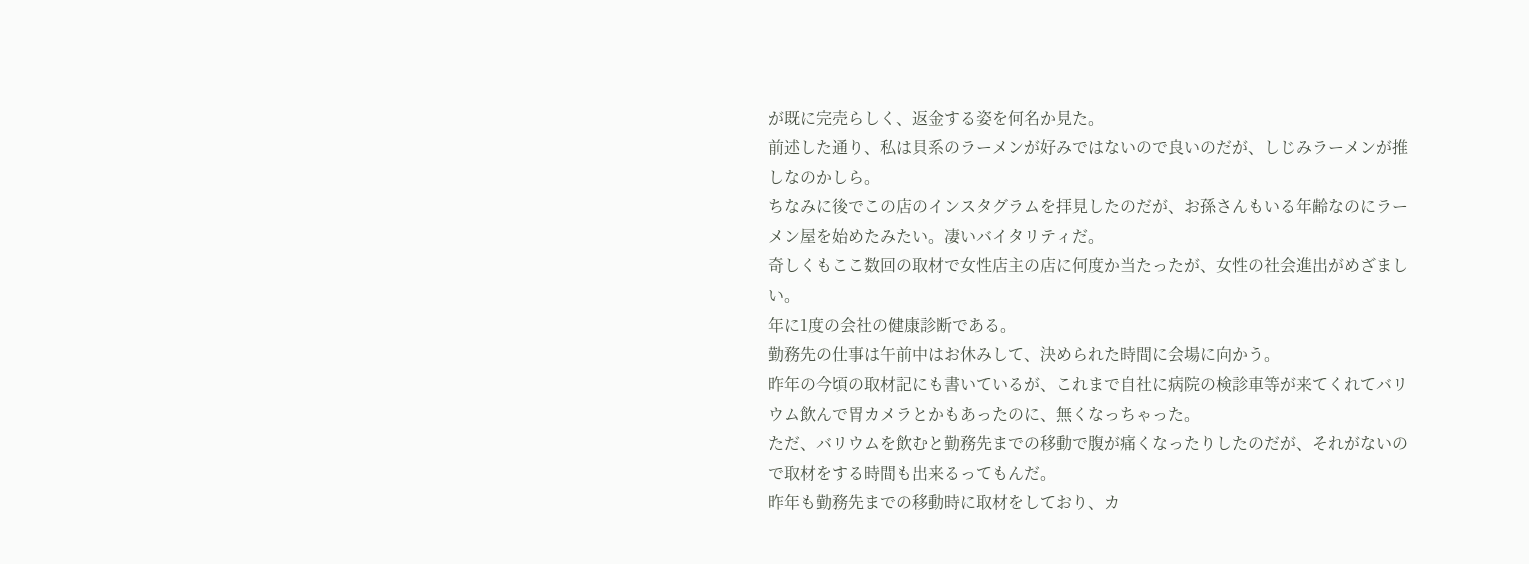が既に完売らしく、返金する姿を何名か見た。
前述した通り、私は貝系のラーメンが好みではないので良いのだが、しじみラーメンが推しなのかしら。
ちなみに後でこの店のインスタグラムを拝見したのだが、お孫さんもいる年齢なのにラーメン屋を始めたみたい。凄いバイタリティだ。
奇しくもここ数回の取材で女性店主の店に何度か当たったが、女性の社会進出がめざましい。
年に1度の会社の健康診断である。
勤務先の仕事は午前中はお休みして、決められた時間に会場に向かう。
昨年の今頃の取材記にも書いているが、これまで自社に病院の検診車等が来てくれてバリウム飲んで胃カメラとかもあったのに、無くなっちゃった。
ただ、バリウムを飲むと勤務先までの移動で腹が痛くなったりしたのだが、それがないので取材をする時間も出来るってもんだ。
昨年も勤務先までの移動時に取材をしており、カ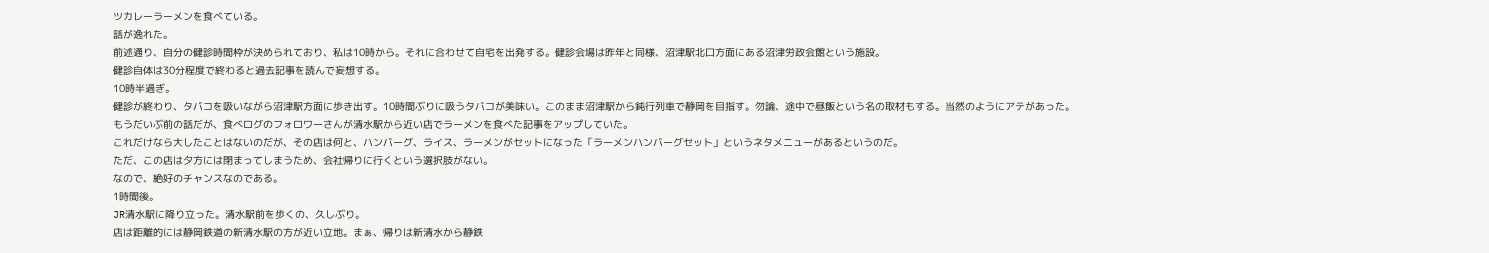ツカレーラーメンを食べている。
話が逸れた。
前述通り、自分の健診時間枠が決められており、私は10時から。それに合わせて自宅を出発する。健診会場は昨年と同様、沼津駅北口方面にある沼津労政会館という施設。
健診自体は30分程度で終わると過去記事を読んで妄想する。
10時半過ぎ。
健診が終わり、タバコを吸いながら沼津駅方面に歩き出す。10時間ぶりに吸うタバコが美味い。このまま沼津駅から鈍行列車で静岡を目指す。勿論、途中で昼飯という名の取材もする。当然のようにアテがあった。
もうだいぶ前の話だが、食べログのフォロワーさんが清水駅から近い店でラーメンを食べた記事をアップしていた。
これだけなら大したことはないのだが、その店は何と、ハンバーグ、ライス、ラーメンがセットになった「ラーメンハンバーグセット」というネタメニューがあるというのだ。
ただ、この店は夕方には閉まってしまうため、会社帰りに行くという選択肢がない。
なので、絶好のチャンスなのである。
1時間後。
JR清水駅に降り立った。清水駅前を歩くの、久しぶり。
店は距離的には静岡鉄道の新清水駅の方が近い立地。まぁ、帰りは新清水から静鉄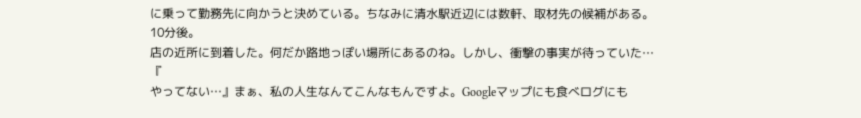に乗って勤務先に向かうと決めている。ちなみに清水駅近辺には数軒、取材先の候補がある。
10分後。
店の近所に到着した。何だか路地っぽい場所にあるのね。しかし、衝撃の事実が待っていた…
『
やってない…』まぁ、私の人生なんてこんなもんですよ。Googleマップにも食べログにも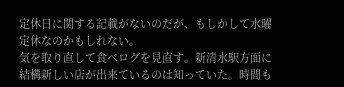定休日に関する記載がないのだが、もしかして水曜定休なのかもしれない。
気を取り直して食べログを見直す。新清水駅方面に結構新しい店が出来ているのは知っていた。時間も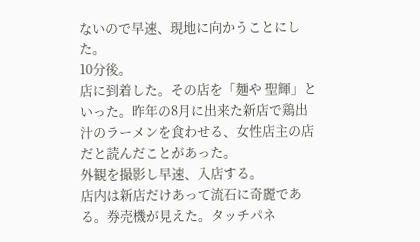ないので早速、現地に向かうことにした。
10分後。
店に到着した。その店を「麺や 聖輝」といった。昨年の8月に出来た新店で鶏出汁のラーメンを食わせる、女性店主の店だと読んだことがあった。
外観を撮影し早速、入店する。
店内は新店だけあって流石に奇麗である。券売機が見えた。タッチパネ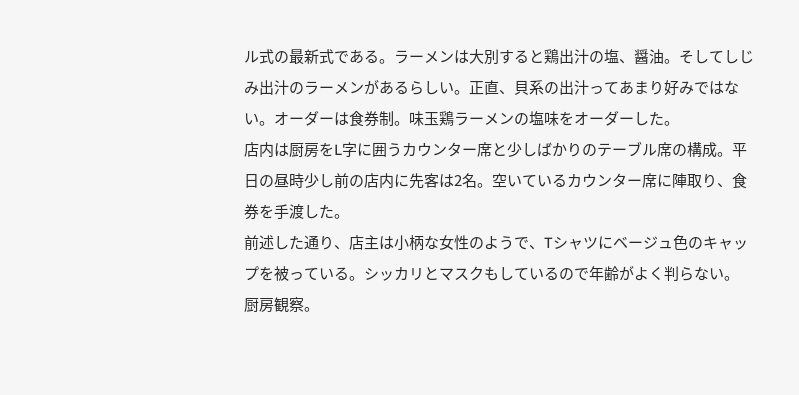ル式の最新式である。ラーメンは大別すると鶏出汁の塩、醤油。そしてしじみ出汁のラーメンがあるらしい。正直、貝系の出汁ってあまり好みではない。オーダーは食券制。味玉鶏ラーメンの塩味をオーダーした。
店内は厨房をL字に囲うカウンター席と少しばかりのテーブル席の構成。平日の昼時少し前の店内に先客は2名。空いているカウンター席に陣取り、食券を手渡した。
前述した通り、店主は小柄な女性のようで、Tシャツにベージュ色のキャップを被っている。シッカリとマスクもしているので年齢がよく判らない。
厨房観察。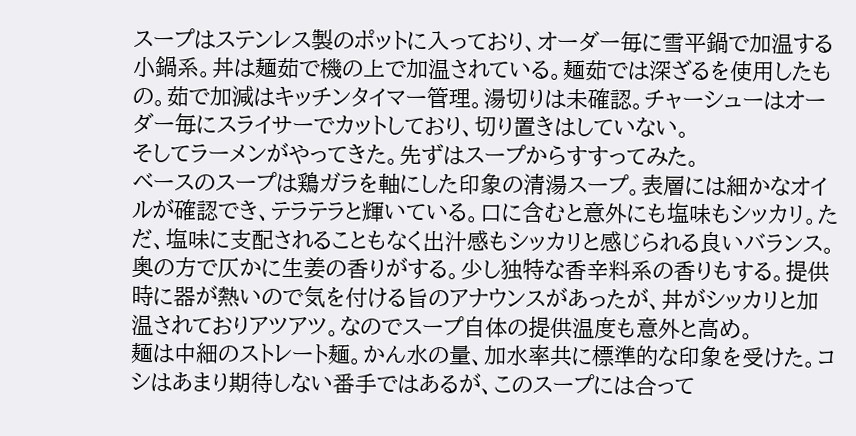スープはステンレス製のポットに入っており、オーダー毎に雪平鍋で加温する小鍋系。丼は麺茹で機の上で加温されている。麺茹では深ざるを使用したもの。茹で加減はキッチンタイマー管理。湯切りは未確認。チャーシューはオーダー毎にスライサーでカットしており、切り置きはしていない。
そしてラーメンがやってきた。先ずはスープからすすってみた。
ベースのスープは鶏ガラを軸にした印象の清湯スープ。表層には細かなオイルが確認でき、テラテラと輝いている。口に含むと意外にも塩味もシッカリ。ただ、塩味に支配されることもなく出汁感もシッカリと感じられる良いバランス。奥の方で仄かに生姜の香りがする。少し独特な香辛料系の香りもする。提供時に器が熱いので気を付ける旨のアナウンスがあったが、丼がシッカリと加温されておりアツアツ。なのでスープ自体の提供温度も意外と高め。
麺は中細のストレート麺。かん水の量、加水率共に標準的な印象を受けた。コシはあまり期待しない番手ではあるが、このスープには合って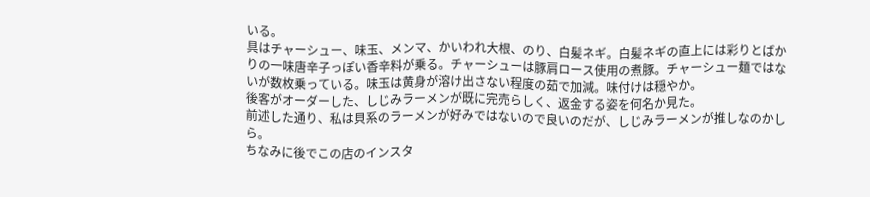いる。
具はチャーシュー、味玉、メンマ、かいわれ大根、のり、白髪ネギ。白髪ネギの直上には彩りとばかりの一味唐辛子っぽい香辛料が乗る。チャーシューは豚肩ロース使用の煮豚。チャーシュー麺ではないが数枚乗っている。味玉は黄身が溶け出さない程度の茹で加減。味付けは穏やか。
後客がオーダーした、しじみラーメンが既に完売らしく、返金する姿を何名か見た。
前述した通り、私は貝系のラーメンが好みではないので良いのだが、しじみラーメンが推しなのかしら。
ちなみに後でこの店のインスタ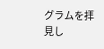グラムを拝見し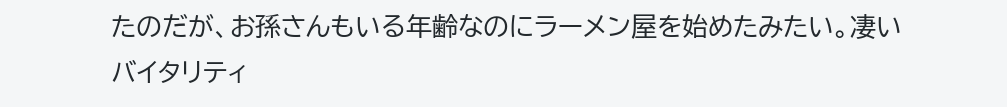たのだが、お孫さんもいる年齢なのにラーメン屋を始めたみたい。凄いバイタリティ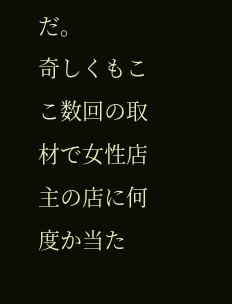だ。
奇しくもここ数回の取材で女性店主の店に何度か当た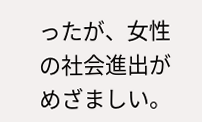ったが、女性の社会進出がめざましい。